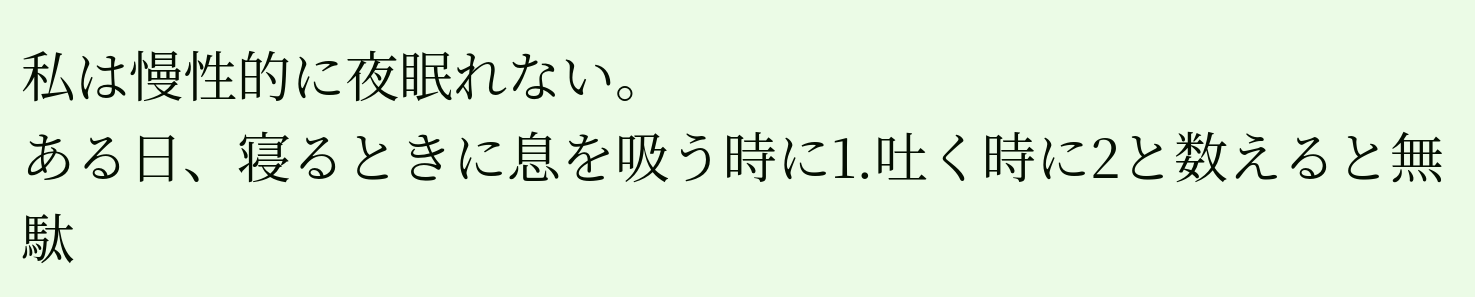私は慢性的に夜眠れない。
ある日、寝るときに息を吸う時に1.吐く時に2と数えると無駄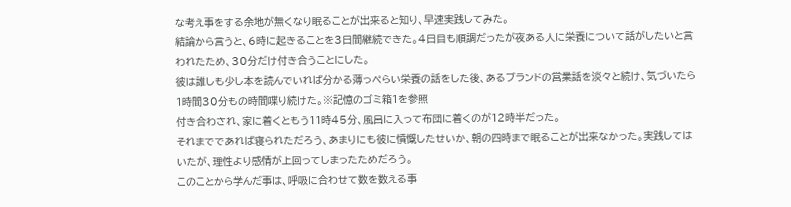な考え事をする余地が無くなり眠ることが出来ると知り、早速実践してみた。
結論から言うと、6時に起きることを3日間継続できた。4日目も順調だったが夜ある人に栄養について話がしたいと言われたため、30分だけ付き合うことにした。
彼は誰しも少し本を読んでいれば分かる薄っぺらい栄養の話をした後、あるブランドの営業話を淡々と続け、気づいたら1時間30分もの時間喋り続けた。※記憶のゴミ箱1を参照
付き合わされ、家に着くともう11時45分、風呂に入って布団に着くのが12時半だった。
それまでであれば寝られただろう、あまりにも彼に憤慨したせいか、朝の四時まで眠ることが出来なかった。実践してはいたが、理性より感情が上回ってしまったためだろう。
このことから学んだ事は、呼吸に合わせて数を数える事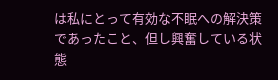は私にとって有効な不眠への解決策であったこと、但し興奮している状態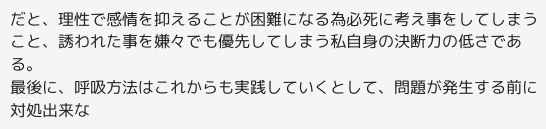だと、理性で感情を抑えることが困難になる為必死に考え事をしてしまうこと、誘われた事を嫌々でも優先してしまう私自身の決断力の低さである。
最後に、呼吸方法はこれからも実践していくとして、問題が発生する前に対処出来な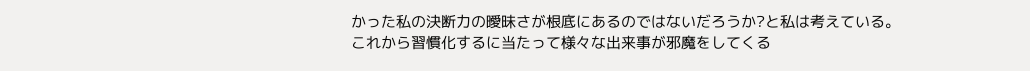かった私の決断力の曖昧さが根底にあるのではないだろうか?と私は考えている。
これから習慣化するに当たって様々な出来事が邪魔をしてくる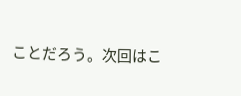ことだろう。次回はこ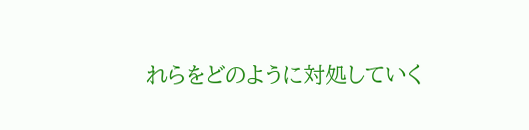れらをどのように対処していく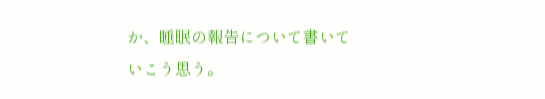か、睡眠の報告について書いていこう思う。